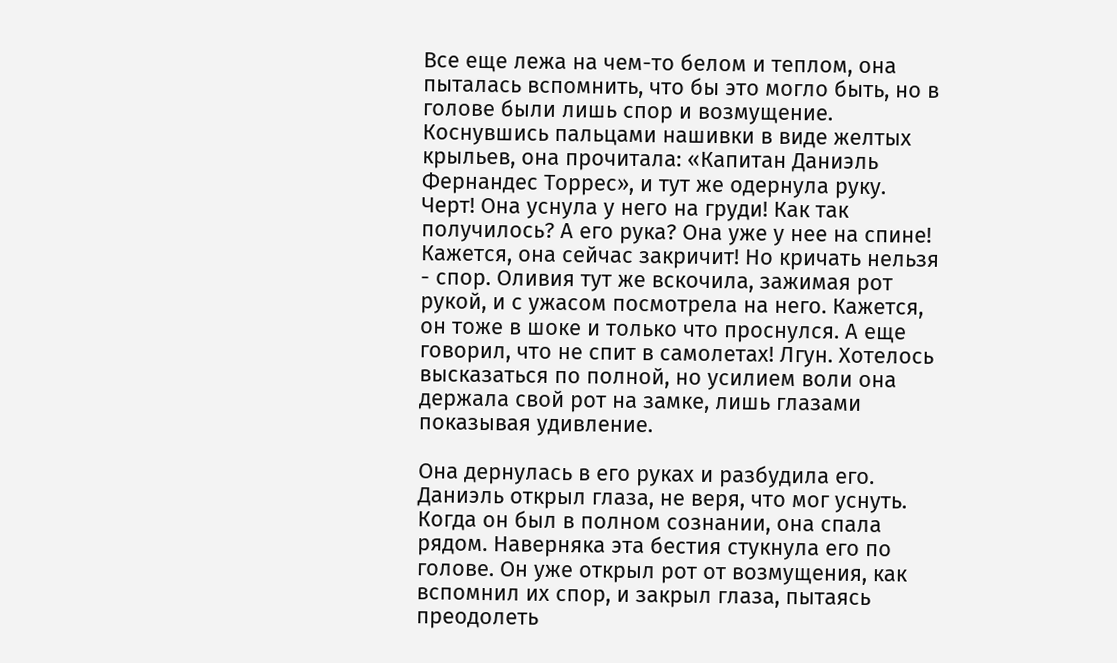Все еще лежа на чем-то белом и теплом, она пыталась вспомнить, что бы это могло быть, но в голове были лишь спор и возмущение. Коснувшись пальцами нашивки в виде желтых крыльев, она прочитала: «Капитан Даниэль Фернандес Торрес», и тут же одернула руку. Черт! Она уснула у него на груди! Как так получилось? А его рука? Она уже у нее на спине! Кажется, она сейчас закричит! Но кричать нельзя - спор. Оливия тут же вскочила, зажимая рот рукой, и с ужасом посмотрела на него. Кажется, он тоже в шоке и только что проснулся. А еще говорил, что не спит в самолетах! Лгун. Хотелось высказаться по полной, но усилием воли она держала свой рот на замке, лишь глазами показывая удивление.

Она дернулась в его руках и разбудила его. Даниэль открыл глаза, не веря, что мог уснуть. Когда он был в полном сознании, она спала рядом. Наверняка эта бестия стукнула его по голове. Он уже открыл рот от возмущения, как вспомнил их спор, и закрыл глаза, пытаясь преодолеть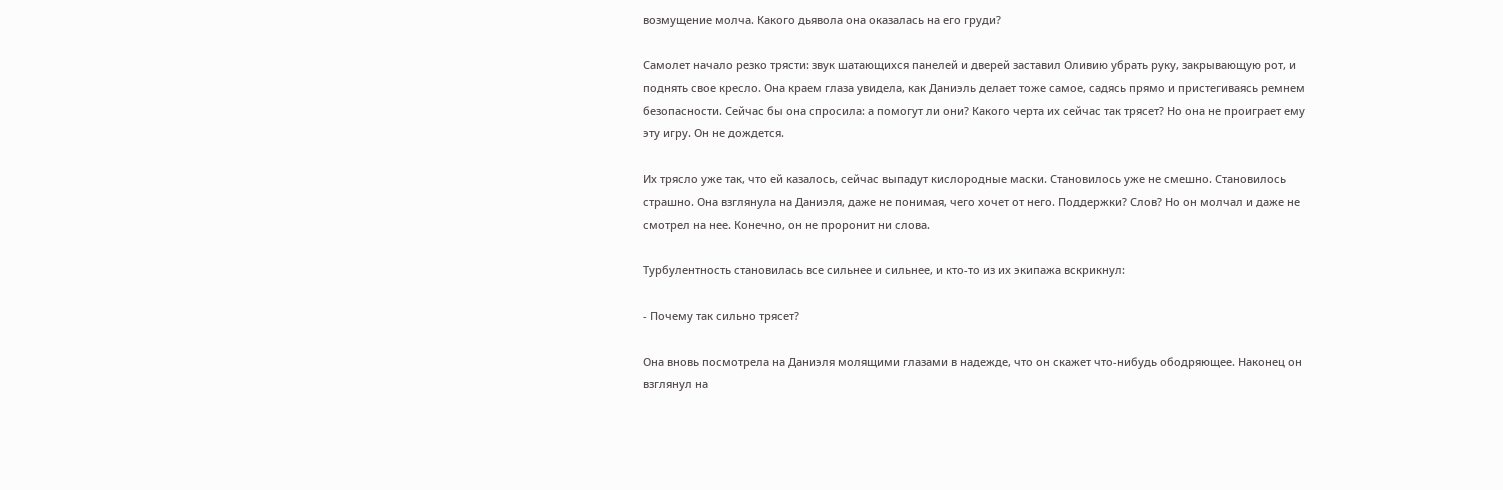возмущение молча. Какого дьявола она оказалась на его груди?

Самолет начало резко трясти: звук шатающихся панелей и дверей заставил Оливию убрать руку, закрывающую рот, и поднять свое кресло. Она краем глаза увидела, как Даниэль делает тоже самое, садясь прямо и пристегиваясь ремнем безопасности. Сейчас бы она спросила: а помогут ли они? Какого черта их сейчас так трясет? Но она не проиграет ему эту игру. Он не дождется.

Их трясло уже так, что ей казалось, сейчас выпадут кислородные маски. Становилось уже не смешно. Становилось страшно. Она взглянула на Даниэля, даже не понимая, чего хочет от него. Поддержки? Слов? Но он молчал и даже не смотрел на нее. Конечно, он не проронит ни слова.

Турбулентность становилась все сильнее и сильнее, и кто-то из их экипажа вскрикнул:

- Почему так сильно трясет?

Она вновь посмотрела на Даниэля молящими глазами в надежде, что он скажет что-нибудь ободряющее. Наконец он взглянул на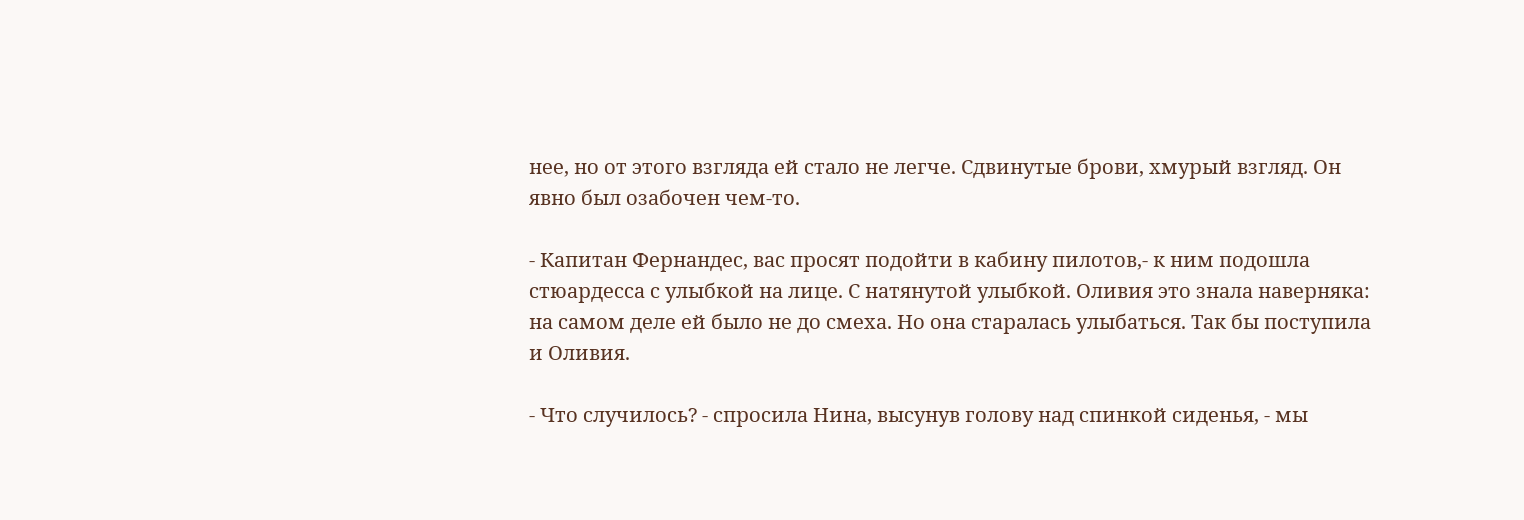нее, но от этого взгляда ей стало не легче. Сдвинутые брови, хмурый взгляд. Он явно был озабочен чем-то.

- Капитан Фернандес, вас просят подойти в кабину пилотов,- к ним подошла стюардесса с улыбкой на лице. С натянутой улыбкой. Оливия это знала наверняка: на самом деле ей было не до смеха. Но она старалась улыбаться. Так бы поступила и Оливия.

- Что случилось? - спросила Нина, высунув голову над спинкой сиденья, - мы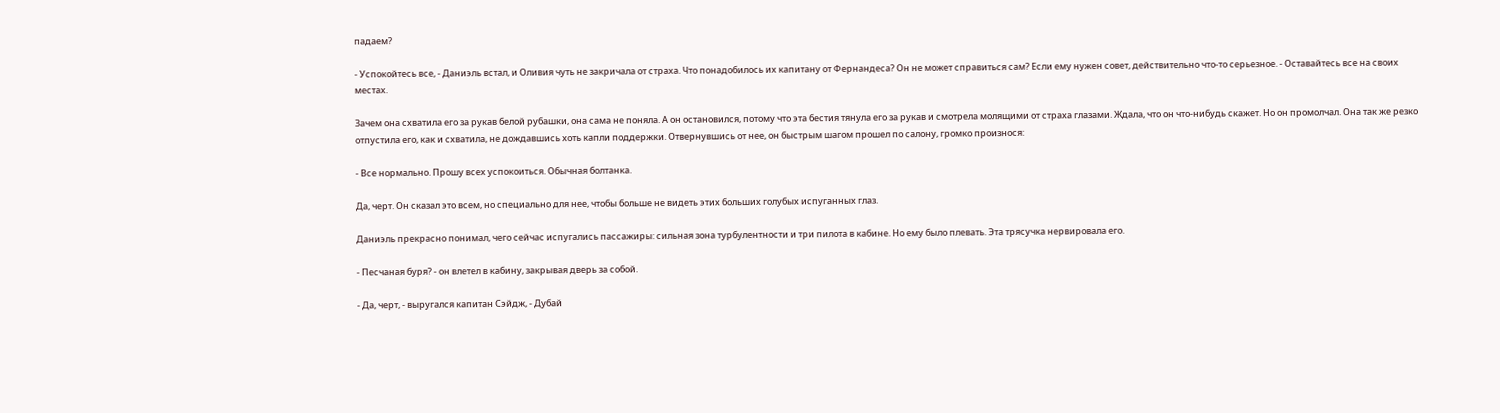падаем?

- Успокойтесь все, - Даниэль встал, и Оливия чуть не закричала от страха. Что понадобилось их капитану от Фернандеса? Он не может справиться сам? Если ему нужен совет, действительно что-то серьезное. - Оставайтесь все на своих местах.

Зачем она схватила его за рукав белой рубашки, она сама не поняла. А он остановился, потому что эта бестия тянула его за рукав и смотрела молящими от страха глазами. Ждала, что он что-нибудь скажет. Но он промолчал. Она так же резко отпустила его, как и схватила, не дождавшись хоть капли поддержки. Отвернувшись от нее, он быстрым шагом прошел по салону, громко произнося:

- Все нормально. Прошу всех успокоиться. Обычная болтанка.

Да, черт. Он сказал это всем, но специально для нее, чтобы больше не видеть этих больших голубых испуганных глаз.

Даниэль прекрасно понимал, чего сейчас испугались пассажиры: сильная зона турбулентности и три пилота в кабине. Но ему было плевать. Эта трясучка нервировала его.

- Песчаная буря? - он влетел в кабину, закрывая дверь за собой.

- Да, черт, - выругался капитан Сэйдж, - Дубай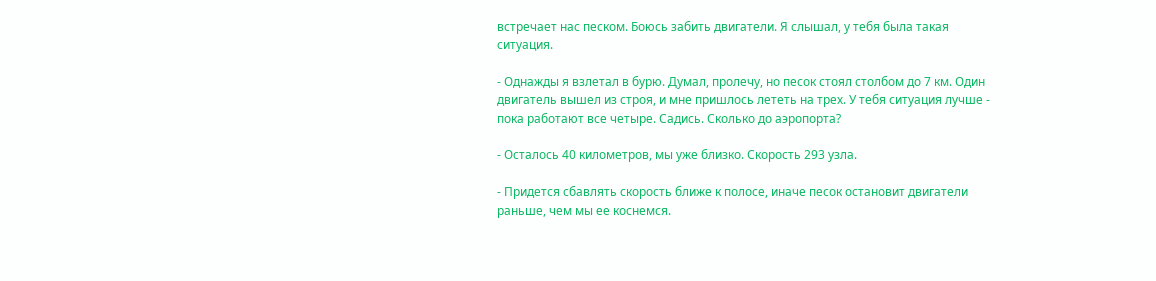встречает нас песком. Боюсь забить двигатели. Я слышал, у тебя была такая ситуация.

- Однажды я взлетал в бурю. Думал, пролечу, но песок стоял столбом до 7 км. Один двигатель вышел из строя, и мне пришлось лететь на трех. У тебя ситуация лучше - пока работают все четыре. Садись. Сколько до аэропорта?

- Осталось 40 километров, мы уже близко. Скорость 293 узла.

- Придется сбавлять скорость ближе к полосе, иначе песок остановит двигатели раньше, чем мы ее коснемся.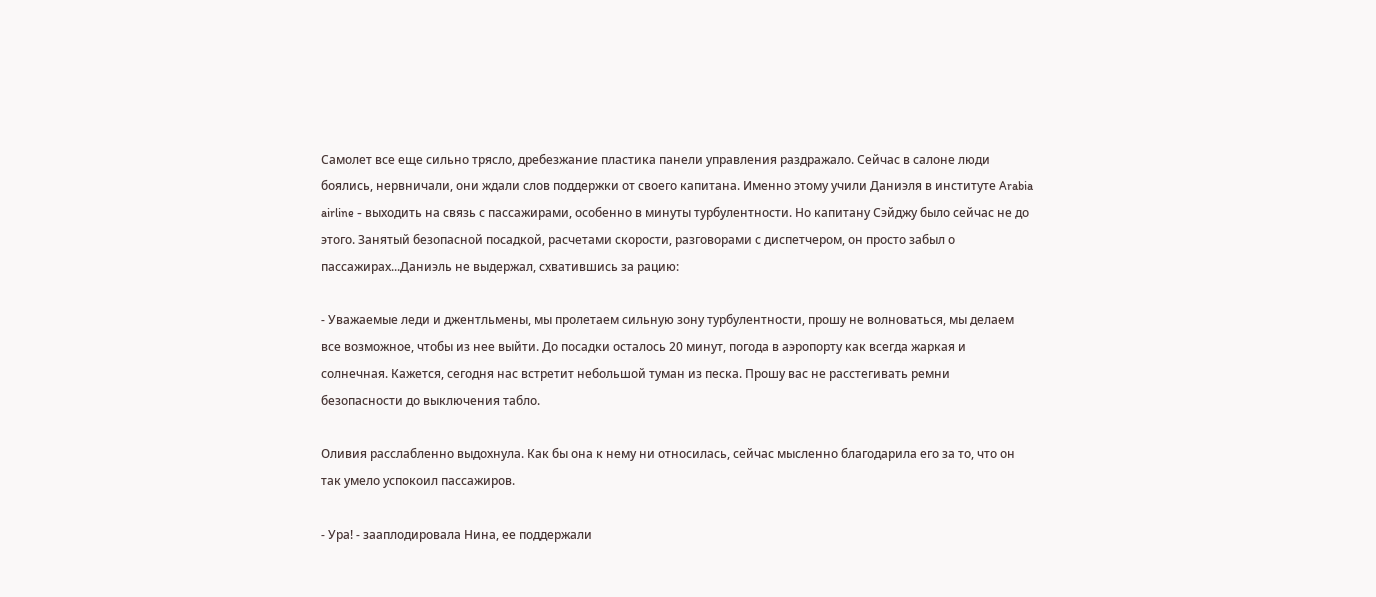Самолет все еще сильно трясло, дребезжание пластика панели управления раздражало. Сейчас в салоне люди боялись, нервничали, они ждали слов поддержки от своего капитана. Именно этому учили Даниэля в институте Arabia airline - выходить на связь с пассажирами, особенно в минуты турбулентности. Но капитану Сэйджу было сейчас не до этого. Занятый безопасной посадкой, расчетами скорости, разговорами с диспетчером, он просто забыл о пассажирах...Даниэль не выдержал, схватившись за рацию:

- Уважаемые леди и джентльмены, мы пролетаем сильную зону турбулентности, прошу не волноваться, мы делаем все возможное, чтобы из нее выйти. До посадки осталось 20 минут, погода в аэропорту как всегда жаркая и солнечная. Кажется, сегодня нас встретит небольшой туман из песка. Прошу вас не расстегивать ремни безопасности до выключения табло.

Оливия расслабленно выдохнула. Как бы она к нему ни относилась, сейчас мысленно благодарила его за то, что он так умело успокоил пассажиров.

- Ура! - зааплодировала Нина, ее поддержали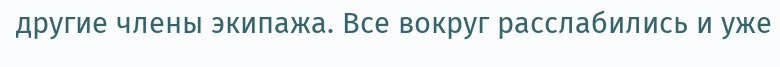другие члены экипажа. Все вокруг расслабились и уже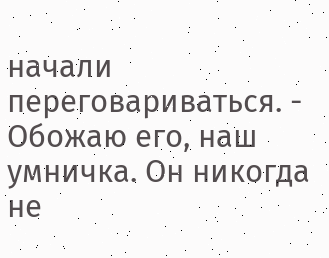начали переговариваться. - Обожаю его, наш умничка. Он никогда не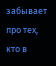забывает про тех, кто в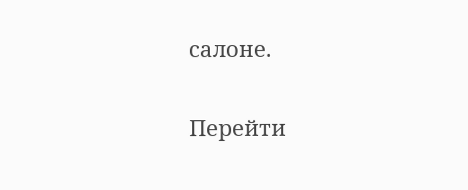салоне.

Перейти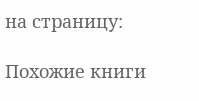на страницу:

Похожие книги